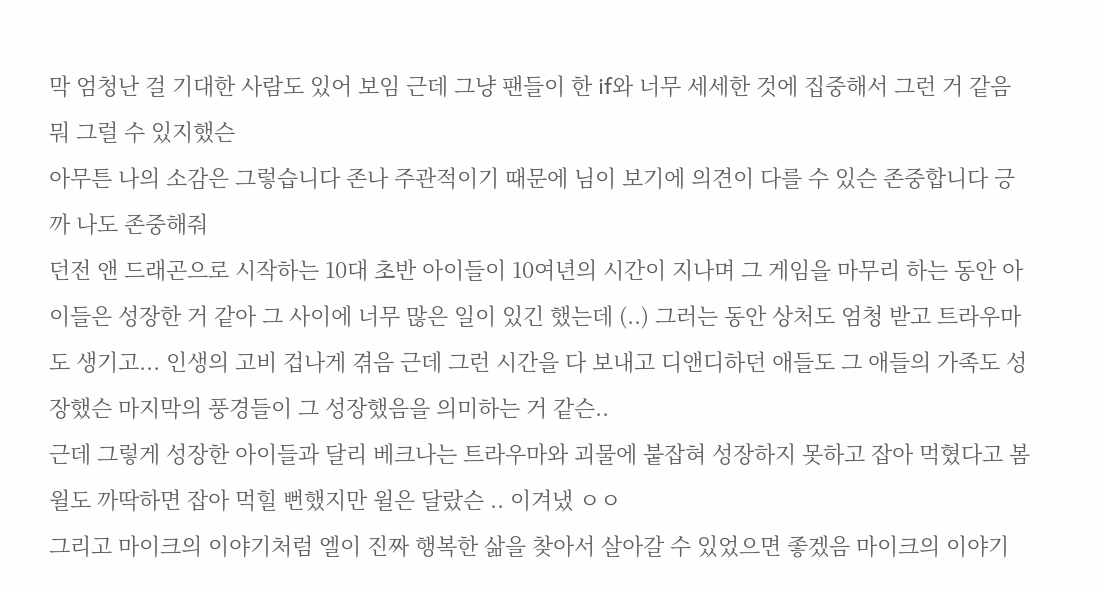막 엄청난 걸 기대한 사람도 있어 보임 근데 그냥 팬들이 한 if와 너무 세세한 것에 집중해서 그런 거 같음 뭐 그럴 수 있지했슨
아무튼 나의 소감은 그렇습니다 존나 주관적이기 때문에 님이 보기에 의견이 다를 수 있슨 존중합니다 긍까 나도 존중해줘
던전 앤 드래곤으로 시작하는 10대 초반 아이들이 10여년의 시간이 지나며 그 게임을 마무리 하는 동안 아이들은 성장한 거 같아 그 사이에 너무 많은 일이 있긴 했는데 (..) 그러는 동안 상처도 엄청 받고 트라우마도 생기고... 인생의 고비 겁나게 겪음 근데 그런 시간을 다 보내고 디앤디하던 애들도 그 애들의 가족도 성장했슨 마지막의 풍경들이 그 성장했음을 의미하는 거 같슨..
근데 그렇게 성장한 아이들과 달리 베크나는 트라우마와 괴물에 붙잡혀 성장하지 못하고 잡아 먹혔다고 봄
윌도 까딱하면 잡아 먹힐 뻔했지만 윌은 달랐슨 .. 이겨냈 ㅇㅇ
그리고 마이크의 이야기처럼 엘이 진짜 행복한 삶을 찾아서 살아갈 수 있었으면 좋겠음 마이크의 이야기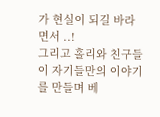가 현실이 되길 바라면서 ..!
그리고 홀리와 친구들이 자기들만의 이야기를 만들며 베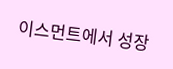이스먼트에서 성장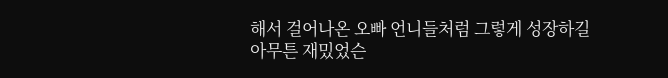해서 걸어나온 오빠 언니들처럼 그렇게 성장하길
아무튼 재밌었슨